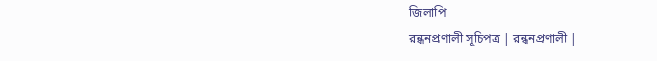জিলাপি
রন্ধনপ্রণালী সূচিপত্র | রন্ধনপ্রণালী |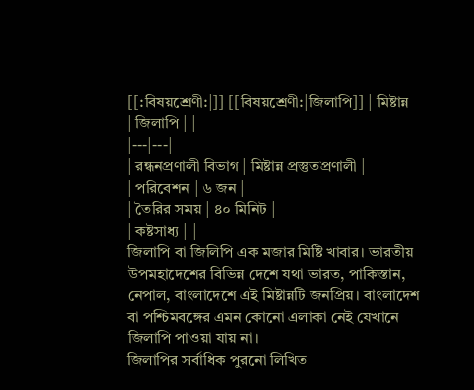[[:বিষয়শ্রেণী:|]] [[বিষয়শ্রেণী:|জিলাপি]] | মিষ্টান্ন
| জিলাপি | |
|---|---|
| রন্ধনপ্রণালী বিভাগ | মিষ্টান্ন প্রস্তুতপ্রণালী |
| পরিবেশন | ৬ জন |
| তৈরির সময় | ৪০ মিনিট |
| কষ্টসাধ্য | |
জিলাপি বা জিলিপি এক মজার মিষ্টি খাবার। ভারতীয় উপমহাদেশের বিভিন্ন দেশে যথা ভারত, পাকিস্তান, নেপাল, বাংলাদেশে এই মিষ্টান্নটি জনপ্রিয়। বাংলাদেশ বা পশ্চিমবঙ্গের এমন কোনো এলাকা নেই যেখানে জিলাপি পাওয়া যায় না।
জিলাপির সর্বাধিক পুরনো লিখিত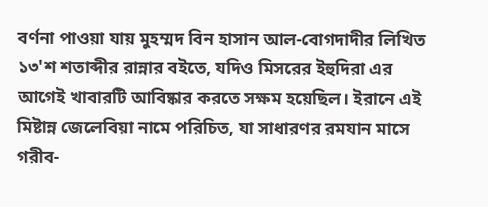বর্ণনা পাওয়া যায় মুহম্মদ বিন হাসান আল-বোগদাদীর লিখিত ১৩'শ শতাব্দীর রান্নার বইতে, যদিও মিসরের ইহুদিরা এর আগেই খাবারটি আবিষ্কার করতে সক্ষম হয়েছিল। ইরানে এই মিষ্টান্ন জেলেবিয়া নামে পরিচিত, যা সাধারণর রমযান মাসে গরীব-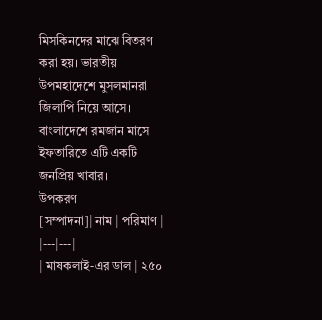মিসকিনদের মাঝে বিতরণ করা হয়। ভারতীয় উপমহাদেশে মুসলমানরা জিলাপি নিয়ে আসে। বাংলাদেশে রমজান মাসে ইফতারিতে এটি একটি জনপ্রিয় খাবার।
উপকরণ
[সম্পাদনা]| নাম | পরিমাণ |
|---|---|
| মাষকলাই-এর ডাল | ২৫০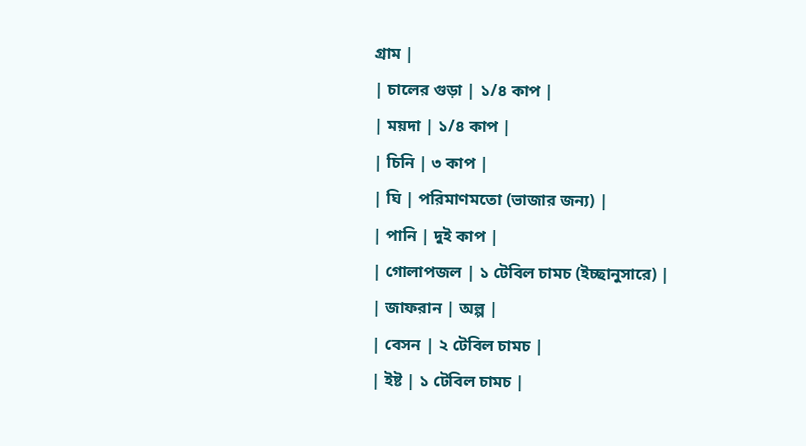গ্রাম |
| চালের গুড়া | ১/৪ কাপ |
| ময়দা | ১/৪ কাপ |
| চিনি | ৩ কাপ |
| ঘি | পরিমাণমতো (ভাজার জন্য) |
| পানি | দুই কাপ |
| গোলাপজল | ১ টেবিল চামচ (ইচ্ছানুসারে) |
| জাফরান | অল্প |
| বেসন | ২ টেবিল চামচ |
| ইষ্ট | ১ টেবিল চামচ |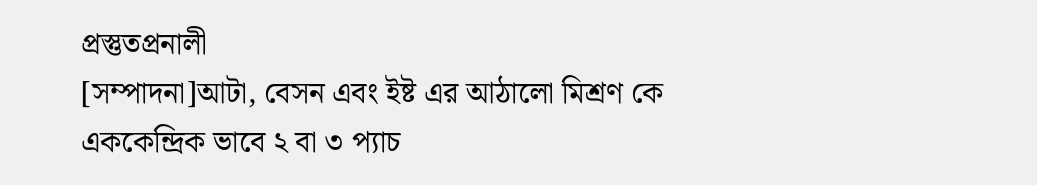প্রস্তুতপ্রনালী
[সম্পাদনা]আটা, বেসন এবং ইষ্ট এর আঠালো মিশ্রণ কে এককেন্দ্রিক ভাবে ২ বা ৩ প্যাচ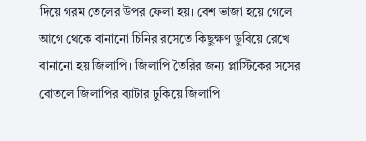দিয়ে গরম তেলের উপর ফেলা হয়। বেশ ভাজা হয়ে গেলে আগে থেকে বানানো চিনির রসেতে কিছুক্ষণ ডুবিয়ে রেখে বানানো হয় জিলাপি। জিলাপি তৈরির জন্য প্লাস্টিকের সসের বোতলে জিলাপির ব্যাটার ঢুকিয়ে জিলাপি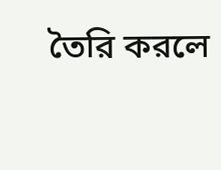তৈরি করলে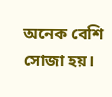অনেক বেশি সোজা হয়।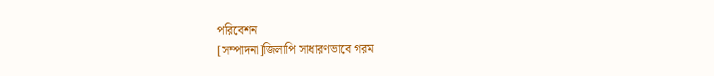পরিবেশন
[সম্পাদনা]জিলাপি সাধারণভাবে গরম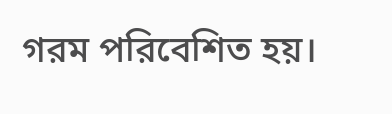গরম পরিবেশিত হয়।